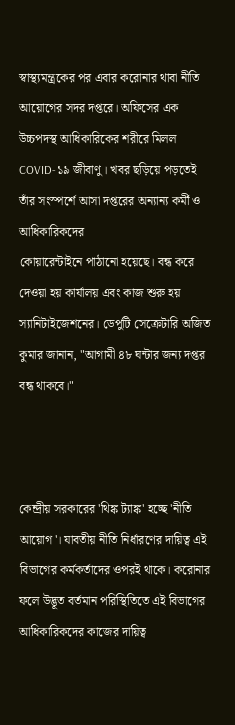স্বাস্থ্যমন্ত্রকের পর এবার করোনার থাবা নীতি আয়োগের সদর দপ্তরে। অফিসের এক উচ্চপদস্থ আধিকারিকের শরীরে মিলল COVID-১৯ জীবাণু। খবর ছড়িয়ে পড়তেই তাঁর সংস্পর্শে আসা দপ্তরের অন্যান্য কর্মী ও আধিকারিকদের
কোয়ারেন্টাইনে পাঠানো হয়েছে। বন্ধ করে দেওয়া হয় কার্যালয় এবং কাজ শুরু হয় স্যানিটাইজেশনের। ডেপুটি সেক্রেটারি অজিত কুমার জানান, "আগামী ৪৮ ঘন্টার জন্য দপ্তর বন্ধ থাকবে।"



কেন্দ্রীয় সরকারের 'থিঙ্ক ট্যাঙ্ক' হচ্ছে 'নীতি আয়োগ'। যাবতীয় নীতি নির্ধারণের দায়িত্ব এই বিভাগের কর্মকর্তাদের ওপরই থাকে। করোনার ফলে উদ্ভূত বর্তমান পরিস্থিতিতে এই বিভাগের আধিকারিকদের কাজের দায়িত্ব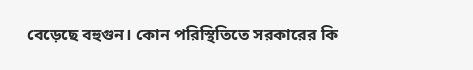বেড়েছে বহুগুন। কোন পরিস্থিতিতে সরকারের কি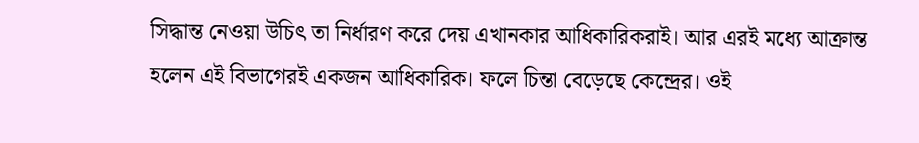সিদ্ধান্ত নেওয়া উচিৎ তা নির্ধারণ করে দেয় এখানকার আধিকারিকরাই। আর এরই মধ্যে আক্রান্ত হলেন এই বিভাগেরই একজন আধিকারিক। ফলে চিন্তা বেড়েছে কেন্দ্রের। ওই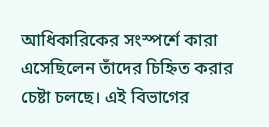আধিকারিকের সংস্পর্শে কারা এসেছিলেন তাঁদের চিহ্নিত করার চেষ্টা চলছে। এই বিভাগের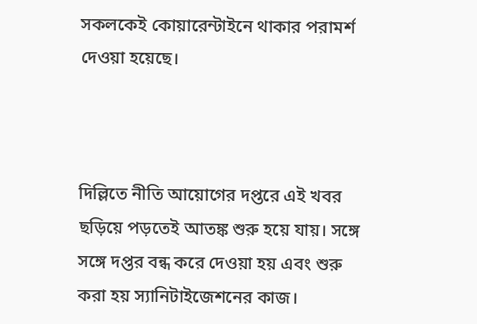সকলকেই কোয়ারেন্টাইনে থাকার পরামর্শ দেওয়া হয়েছে।



দিল্লিতে নীতি আয়োগের দপ্তরে এই খবর ছড়িয়ে পড়তেই আতঙ্ক শুরু হয়ে যায়। সঙ্গে সঙ্গে দপ্তর বন্ধ করে দেওয়া হয় এবং শুরু করা হয় স্যানিটাইজেশনের কাজ।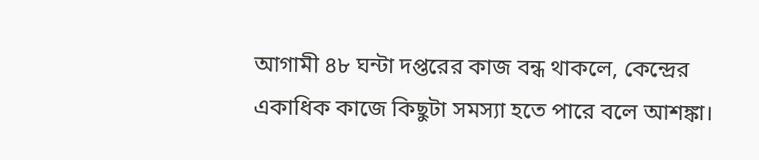আগামী ৪৮ ঘন্টা দপ্তরের কাজ বন্ধ থাকলে, কেন্দ্রের একাধিক কাজে কিছুটা সমস্যা হতে পারে বলে আশঙ্কা।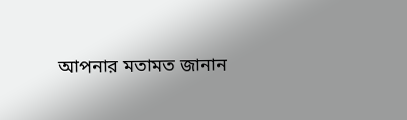আপনার মতামত জানান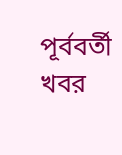পূর্ববর্তী খবর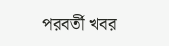পরবর্তী খবর